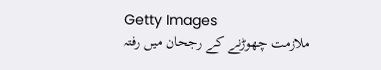Getty Images
ملازمت چھوڑنے کے رجحان میں رفتہ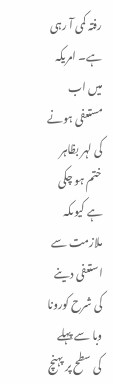رفتہ کمی آ رہی ہے۔ امریکہ میں اب مستعفی ہونے کی لہر بظاہر ختم ہو چکی ہے کیوںکہ ملازمت سے استعفی دینے کی شرح کورونا وبا سے پہلے کی سطح پر پہنچ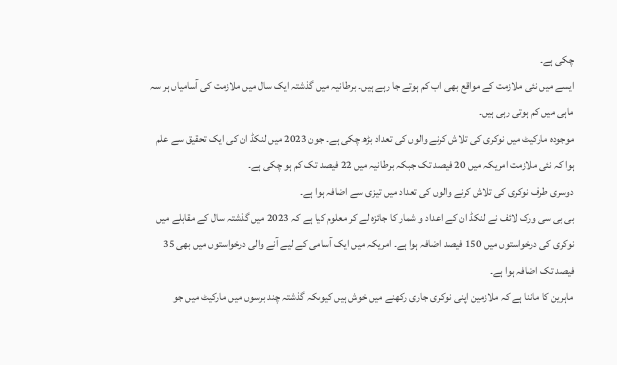چکی ہے۔
ایسے میں نئی ملازمت کے مواقع بھی اب کم ہوتے جا رہے ہیں۔ برطانیہ میں گذشتہ ایک سال میں ملازمت کی آسامیاں ہر سہ ماہی میں کم ہوتی رہی ہیں۔
موجودہ مارکیٹ میں نوکری کی تلاش کرنے والوں کی تعداد بڑھ چکی ہے۔ جون 2023 میں لنکڈ ان کی ایک تحقیق سے علم ہوا کہ نئی ملازمت امریکہ میں 20 فیصد تک جبکہ برطانیہ میں 22 فیصد تک کم ہو چکی ہے۔
دوسری طرف نوکری کی تلاش کرنے والوں کی تعداد میں تیزی سے اضافہ ہوا ہے۔
بی بی سی ورک لائف نے لنکڈ ان کے اعداد و شمار کا جائزہ لے کر معلوم کیا ہے کہ 2023 میں گذشتہ سال کے مقابلے میں نوکری کی درخواستوں میں 150 فیصد اضافہ ہوا ہے۔ امریکہ میں ایک آسامی کے لیے آنے والی درخواستوں میں بھی 35 فیصد تک اضافہ ہوا ہے۔
ماہرین کا ماننا ہے کہ ملازمین اپنی نوکری جاری رکھنے میں خوش ہیں کیوںکہ گذشتہ چند برسوں میں مارکیٹ میں جو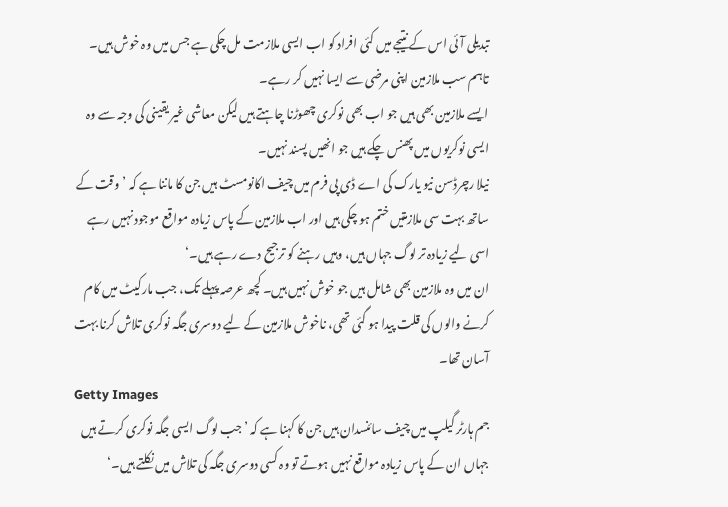تبدیلی آئی اس کے نتیجے میں کئی افراد کو اب ایسی ملازمت مل چکی ہے جس میں وہ خوش ہیں۔ تاہم سب ملازمین اپنی مرضی سے ایسا نہیں کر رہے۔
ایسے ملازمین بھی ہیں جو اب بھی نوکری چھوڑنا چاہتے ہیں لیکن معاشی غیر یقینی کی وجہ سے وہ ایسی نوکریوں میں پھنس چکے ہیں جو انھیں پسند نہیں۔
نیلا رچرڈسن نیو یارک کی اے ڈی پی فرم میں چیف اکانومسٹ ہیں جن کا ماننا ہے کہ ’وقت کے ساتھ بہت سی ملازمتیں ختم ہو چکی ہیں اور اب ملازمین کے پاس زیادہ مواقع موجود نہیں رہے اسی لیے زیادہ تر لوگ جہاں ہیں، وہیں رہنے کو ترجیح دے رہے ہیں۔‘
ان میں وہ ملازمین بھی شامل ہیں جو خوش نہیں ہیں۔ کچھ عرصہ پہلے تک، جب مارکیٹ میں کام کرنے والوں کی قلت پیدا ہو گئی تھی، ناخوش ملازمین کے لیے دوسری جگہ نوکری تلاش کرنا بہت آسان تھا۔
Getty Images
جم ہارٹر گیلپ میں چیف سائنسدان ہیں جن کا کہنا ہے کہ ’جب لوگ ایسی جگہ نوکری کرتے ہیں جہاں ان کے پاس زیادہ مواقع نہیں ہوتے تو وہ کسی دوسری جگہ کی تلاش میں نکلتے ہیں۔‘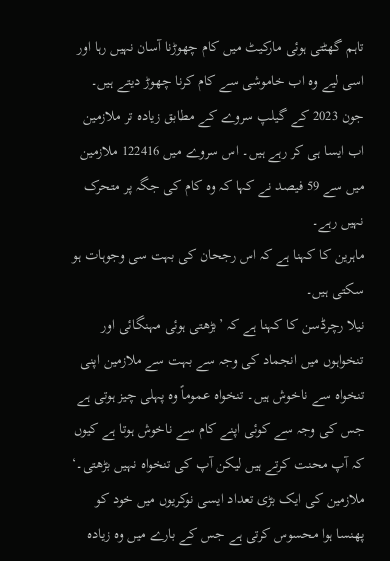تاہم گھٹتی ہوئی مارکیٹ میں کام چھوڑنا آسان نہیں رہا اور اسی لیے وہ اب خاموشی سے کام کرنا چھوڑ دیتے ہیں۔
جون 2023 کے گیلپ سروے کے مطابق زیادہ تر ملازمین اب ایسا ہی کر رہے ہیں۔ اس سروے میں 122416 ملازمین میں سے 59 فیصد نے کہا کہ وہ کام کی جگہ پر متحرک نہیں رہے۔
ماہرین کا کہنا ہے کہ اس رجحان کی بہت سی وجوہات ہو سکتی ہیں۔
نیلا رچرڈسن کا کہنا ہے کہ ’بڑھتی ہوئی مہنگائی اور تنخواہوں میں انجماد کی وجہ سے بہت سے ملازمین اپنی تنخواہ سے ناخوش ہیں۔ تنخواہ عموماً وہ پہلی چیز ہوتی ہے جس کی وجہ سے کوئی اپنے کام سے ناخوش ہوتا ہے کیوں کہ آپ محنت کرتے ہیں لیکن آپ کی تنخواہ نہیں بڑھتی۔‘
ملازمین کی ایک بڑی تعداد ایسی نوکریوں میں خود کو پھنسا ہوا محسوس کرتی ہے جس کے بارے میں وہ زیادہ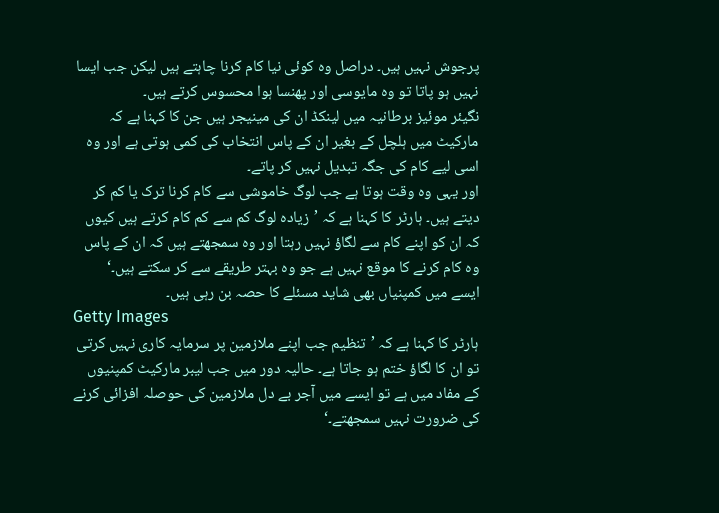پرجوش نہیں ہیں۔ دراصل وہ کوئی نیا کام کرنا چاہتے ہیں لیکن جب ایسا نہیں ہو پاتا تو وہ مایوسی اور پھنسا ہوا محسوس کرتے ہیں۔
نگیئر موئیز برطانیہ میں لینکڈ ان کی مینیجر ہیں جن کا کہنا ہے کہ مارکیٹ میں ہلچل کے بغیر ان کے پاس انتخاب کی کمی ہوتی ہے اور وہ اسی لیے کام کی جگہ تبدیل نہیں کر پاتے۔
اور یہی وہ وقت ہوتا ہے جب لوگ خاموشی سے کام کرنا ترک یا کم کر دیتے ہیں۔ ہارٹر کا کہنا ہے کہ ’زیادہ لوگ کم سے کم کام کرتے ہیں کیوں کہ ان کو اپنے کام سے لگاؤ نہیں رہتا اور وہ سمجھتے ہیں کہ ان کے پاس وہ کام کرنے کا موقع نہیں ہے جو وہ بہتر طریقے سے کر سکتے ہیں۔‘
ایسے میں کمپنیاں بھی شاید مسئلے کا حصہ بن رہی ہیں۔
Getty Images
ہارٹر کا کہنا ہے کہ ’تنظیم جب اپنے ملازمین پر سرمایہ کاری نہیں کرتی تو ان کا لگاؤ ختم ہو جاتا ہے۔ حالیہ دور میں جب لیبر مارکیٹ کمپنیوں کے مفاد میں ہے تو ایسے میں آجر بے دل ملازمین کی حوصلہ افزائی کرنے کی ضرورت نہیں سمجھتے۔‘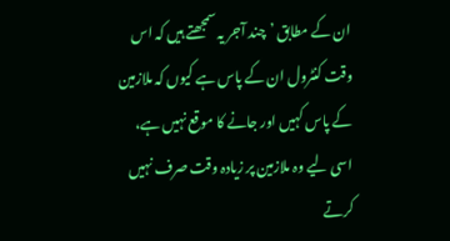ان کے مطابق ’چند آجر یہ سمجھتے ہیں کہ اس وقت کنٹرول ان کے پاس ہے کیوں کہ ملازمین کے پاس کہیں اور جانے کا موقع نہیں ہے، اسی لیے وہ ملازمین پر زیادہ وقت صرف نہیں کرتے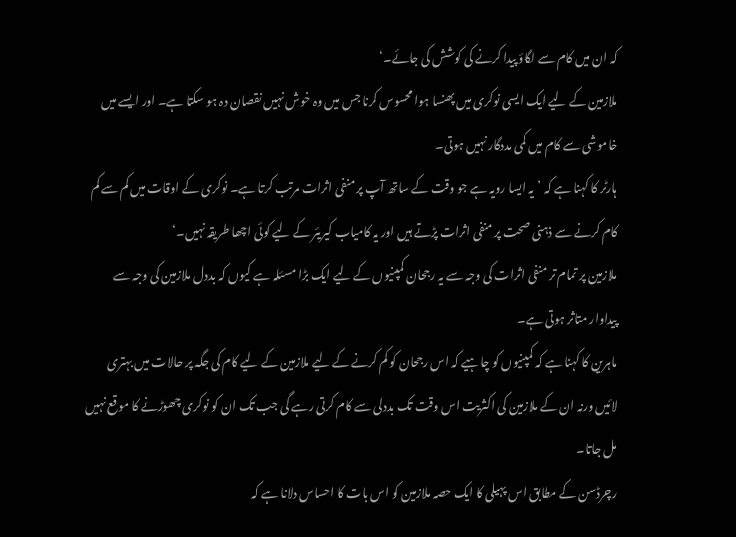کہ ان میں کام سے لگاؤ پیدا کرنے کی کوشش کی جائے۔‘
ملازمین کے لیے ایک ایسی نوکری میں پھنسا ہوا محسوس کرنا جس میں وہ خوش نہیں نقصان دہ ہو سکتا ہے۔ اور ایسے میں خاموشی سے کام میں کمی مددگار نہیں ہوتی۔
ہارٹر کا کہنا ہے کہ ’یہ ایسا رویہ ہے جو وقت کے ساتھ آپ پر منفی اثرات مرتب کرتا ہے۔ نوکری کے اوقات میں کم سے کم کام کرنے سے ذہنی صحت پر منفی اثرات پڑتے ہیں اور یہ کامیاب کیریئر کے لیے کوئی اچھا طریقہ نہیں۔‘
ملازمین پر تمام تر منفی اثرات کی وجہ سے یہ رجحان کمپنیوں کے لیے ایک بڑا مسئلہ ہے کیوں کہ بددل ملازمین کی وجہ سے پیداوار متاثر ہوتی ہے۔
ماہرین کا کہنا ہے کہ کمپنیوں کو چاہیے کہ اس رجحان کو کم کرنے کے لیے ملازمین کے لیے کام کی جگہ پر حالات میں بہتری لائیں ورنہ ان کے ملازمین کی اکثریت اس وقت تک بددلی سے کام کرتی رہے گی جب تک ان کو نوکری چھوڑنے کا موقع نہیں مل جاتا۔
رچرڈسن کے مطابق اس پہیلی کا ایک حصہ ملازمین کو اس بات کا احساس دلانا ہے کہ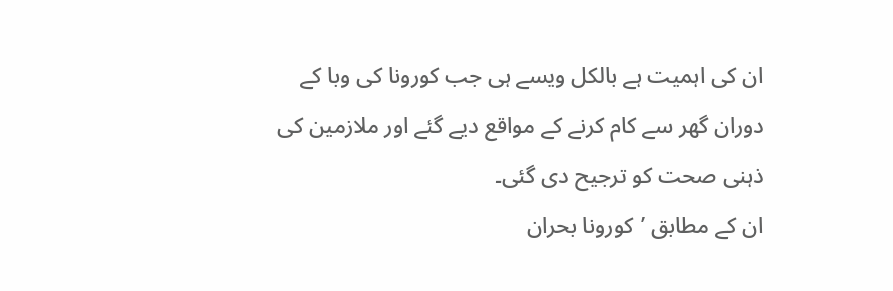ان کی اہمیت ہے بالکل ویسے ہی جب کورونا کی وبا کے دوران گھر سے کام کرنے کے مواقع دیے گئے اور ملازمین کی ذہنی صحت کو ترجیح دی گئی۔
ان کے مطابق ’کورونا بحران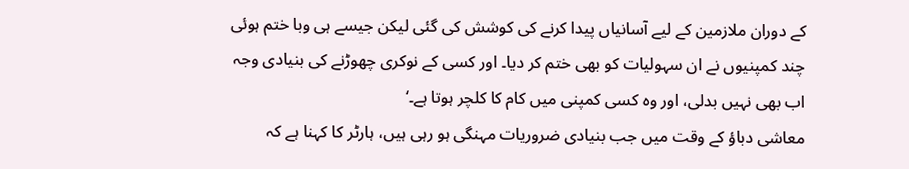کے دوران ملازمین کے لیے آسانیاں پیدا کرنے کی کوشش کی گئی لیکن جیسے ہی وبا ختم ہوئی چند کمپنیوں نے ان سہولیات کو بھی ختم کر دیا۔ اور کسی کے نوکری چھوڑنے کی بنیادی وجہ اب بھی نہیں بدلی، اور وہ کسی کمپنی میں کام کا کلچر ہوتا ہے۔‘
معاشی دباؤ کے وقت میں جب بنیادی ضروریات مہنگی ہو رہی ہیں، ہارٹر کا کہنا ہے کہ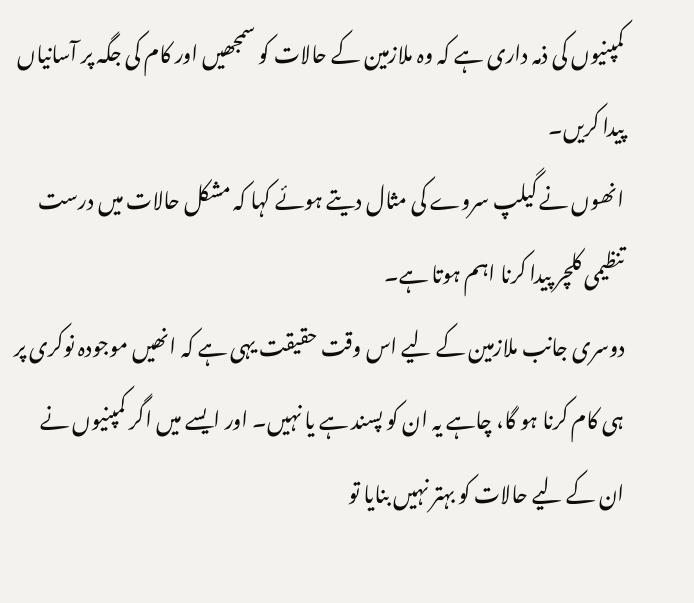کمپنیوں کی ذمہ داری ہے کہ وہ ملازمین کے حالات کو سمجھیں اور کام کی جگہ پر آسانیاں پیدا کریں۔
انھوں نے گیلپ سروے کی مثال دیتے ہوئے کہا کہ مشکل حالات میں درست تنظیمی کلچر پیدا کرنا اہم ہوتا ہے۔
دوسری جانب ملازمین کے لیے اس وقت حقیقت یہی ہے کہ انھیں موجودہ نوکری پر ہی کام کرنا ہو گا، چاہے یہ ان کو پسند ہے یا نہیں۔ اور ایسے میں اگر کمپنیوں نے ان کے لیے حالات کو بہتر نہیں بنایا تو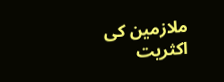ملازمین کی اکثریت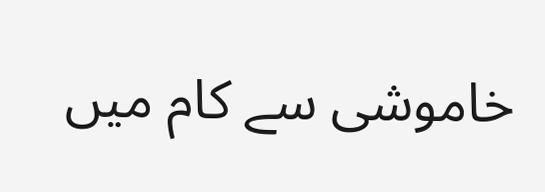خاموشی سے کام میں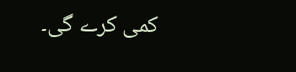کمی کرے گی۔